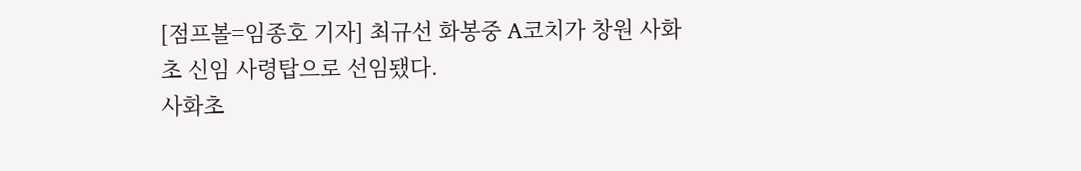[점프볼=임종호 기자] 최규선 화봉중 A코치가 창원 사화초 신임 사령탑으로 선임됐다.
사화초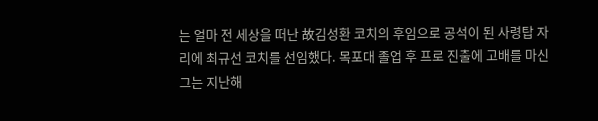는 얼마 전 세상을 떠난 故김성환 코치의 후임으로 공석이 된 사령탑 자리에 최규선 코치를 선임했다. 목포대 졸업 후 프로 진출에 고배를 마신 그는 지난해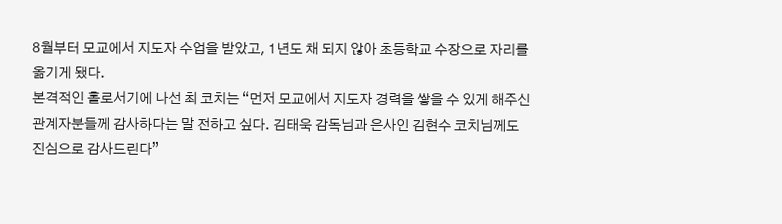8월부터 모교에서 지도자 수업을 받았고, 1년도 채 되지 않아 초등학교 수장으로 자리를 옮기게 됐다.
본격적인 홀로서기에 나선 최 코치는 “먼저 모교에서 지도자 경력을 쌓을 수 있게 해주신 관계자분들께 감사하다는 말 전하고 싶다. 김태욱 감독님과 은사인 김현수 코치님께도 진심으로 감사드린다”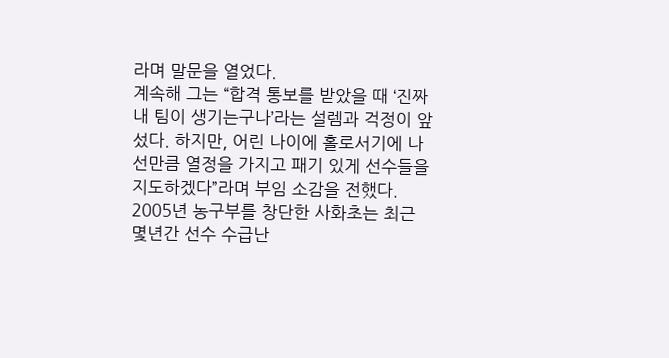라며 말문을 열었다.
계속해 그는 “합격 통보를 받았을 때 ‘진짜 내 팀이 생기는구나’라는 설렘과 걱정이 앞섰다. 하지만, 어린 나이에 홀로서기에 나선만큼 열정을 가지고 패기 있게 선수들을 지도하겠다”라며 부임 소감을 전했다.
2005년 농구부를 창단한 사화초는 최근 몇년간 선수 수급난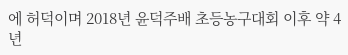에 허덕이며 2018년 윤덕주배 초등농구대회 이후 약 4년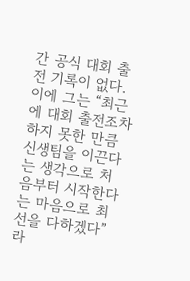간 공식 대회 출전 기록이 없다.
이에 그는 “최근에 대회 출전조차 하지 못한 만큼 신생팀을 이끈다는 생각으로 처음부터 시작한다는 마음으로 최선을 다하겠다”라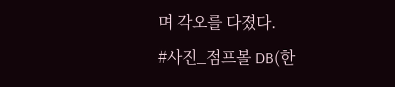며 각오를 다졌다.
#사진_점프볼 DB(한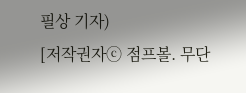필상 기자)
[저작권자ⓒ 점프볼. 무단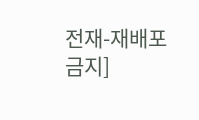전재-재배포 금지]